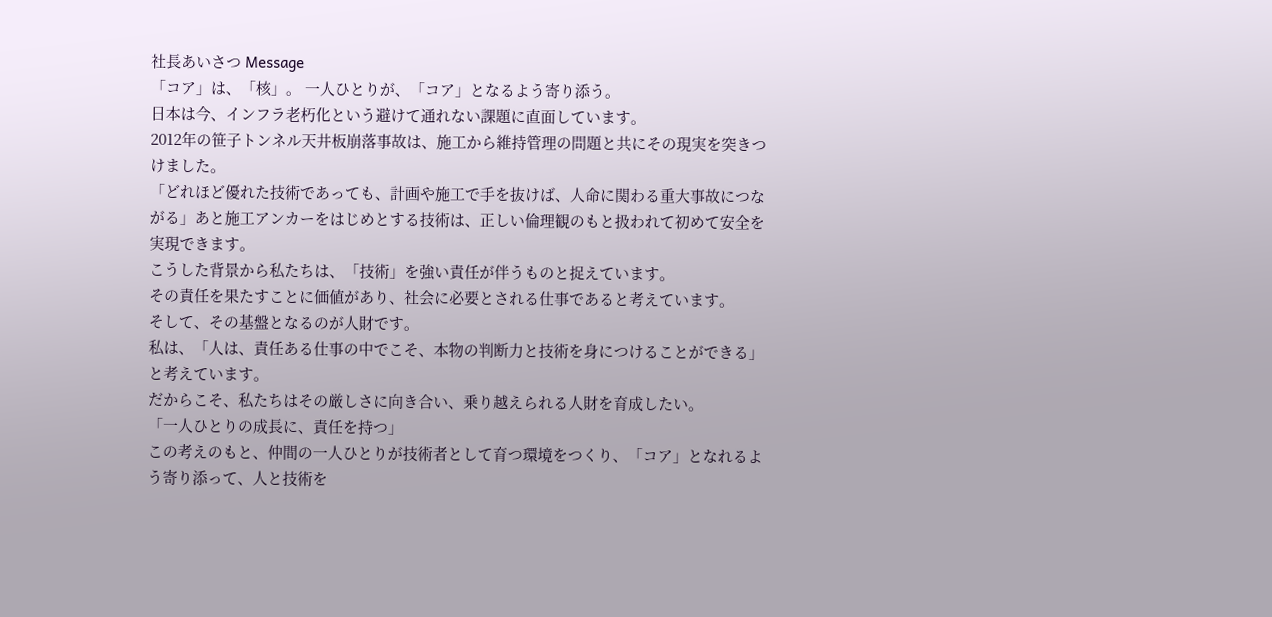社長あいさつ Message
「コア」は、「核」。 一人ひとりが、「コア」となるよう寄り添う。
日本は今、インフラ老朽化という避けて通れない課題に直面しています。
2012年の笹子トンネル天井板崩落事故は、施工から維持管理の問題と共にその現実を突きつけました。
「どれほど優れた技術であっても、計画や施工で手を抜けば、人命に関わる重大事故につながる」あと施工アンカーをはじめとする技術は、正しい倫理観のもと扱われて初めて安全を実現できます。
こうした背景から私たちは、「技術」を強い責任が伴うものと捉えています。
その責任を果たすことに価値があり、社会に必要とされる仕事であると考えています。
そして、その基盤となるのが人財です。
私は、「人は、責任ある仕事の中でこそ、本物の判断力と技術を身につけることができる」と考えています。
だからこそ、私たちはその厳しさに向き合い、乗り越えられる人財を育成したい。
「一人ひとりの成長に、責任を持つ」
この考えのもと、仲間の一人ひとりが技術者として育つ環境をつくり、「コア」となれるよう寄り添って、人と技術を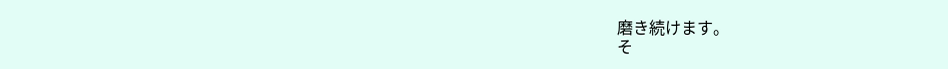磨き続けます。
そ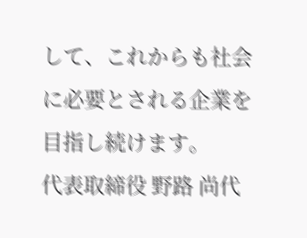して、これからも社会に必要とされる企業を目指し続けます。
代表取締役 野路 尚代